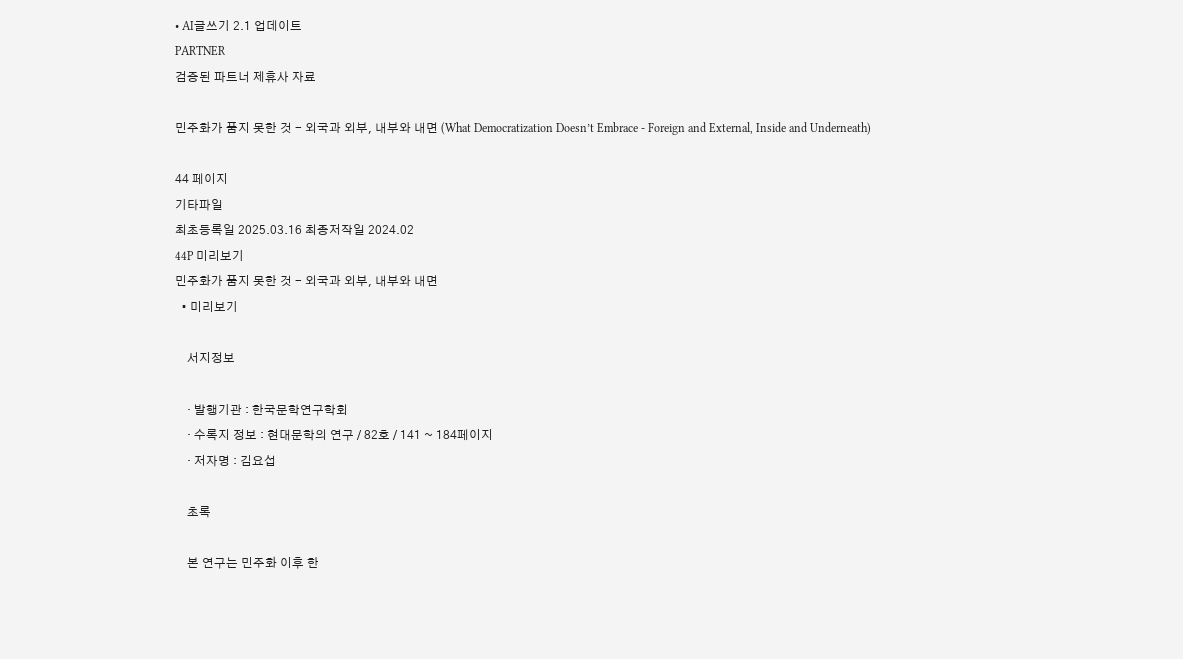• AI글쓰기 2.1 업데이트
PARTNER
검증된 파트너 제휴사 자료

민주화가 품지 못한 것 - 외국과 외부, 내부와 내면 (What Democratization Doesn’t Embrace - Foreign and External, Inside and Underneath)

44 페이지
기타파일
최초등록일 2025.03.16 최종저작일 2024.02
44P 미리보기
민주화가 품지 못한 것 - 외국과 외부, 내부와 내면
  • 미리보기

    서지정보

    · 발행기관 : 한국문학연구학회
    · 수록지 정보 : 현대문학의 연구 / 82호 / 141 ~ 184페이지
    · 저자명 : 김요섭

    초록

    본 연구는 민주화 이후 한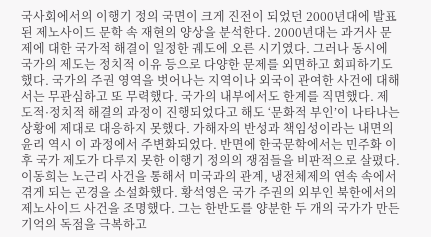국사회에서의 이행기 정의 국면이 크게 진전이 되었던 2000년대에 발표된 제노사이드 문학 속 재현의 양상을 분석한다. 2000년대는 과거사 문제에 대한 국가적 해결이 일정한 궤도에 오른 시기였다. 그러나 동시에 국가의 제도는 정치적 이유 등으로 다양한 문제를 외면하고 회피하기도 했다. 국가의 주권 영역을 벗어나는 지역이나 외국이 관여한 사건에 대해서는 무관심하고 또 무력했다. 국가의 내부에서도 한계를 직면했다. 제도적·정치적 해결의 과정이 진행되었다고 해도 ‘문화적 부인’이 나타나는 상황에 제대로 대응하지 못했다. 가해자의 반성과 책임성이라는 내면의 윤리 역시 이 과정에서 주변화되었다. 반면에 한국문학에서는 민주화 이후 국가 제도가 다루지 못한 이행기 정의의 쟁점들을 비판적으로 살폈다. 이동희는 노근리 사건을 통해서 미국과의 관계, 냉전체제의 연속 속에서 겪게 되는 곤경을 소설화했다. 황석영은 국가 주권의 외부인 북한에서의 제노사이드 사건을 조명했다. 그는 한반도를 양분한 두 개의 국가가 만든 기억의 독점을 극복하고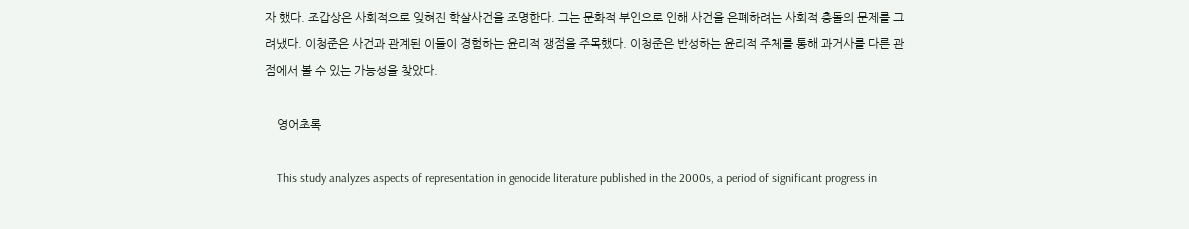자 했다. 조갑상은 사회적으로 잊혀진 학살사건을 조명한다. 그는 문화적 부인으로 인해 사건을 은폐하려는 사회적 충돌의 문제를 그려냈다. 이청준은 사건과 관계된 이들이 경험하는 윤리적 쟁점을 주목했다. 이청준은 반성하는 윤리적 주체를 통해 과거사를 다른 관점에서 볼 수 있는 가능성을 찾았다.

    영어초록

    This study analyzes aspects of representation in genocide literature published in the 2000s, a period of significant progress in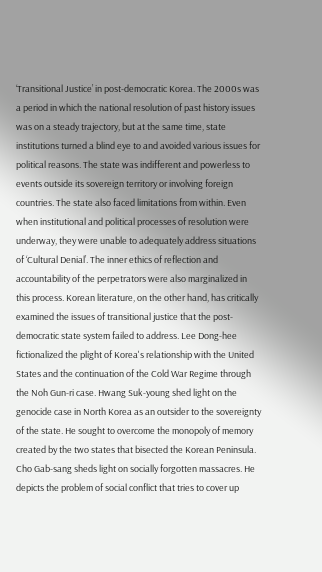‘Transitional Justice’ in post-democratic Korea. The 2000s was a period in which the national resolution of past history issues was on a steady trajectory, but at the same time, state institutions turned a blind eye to and avoided various issues for political reasons. The state was indifferent and powerless to events outside its sovereign territory or involving foreign countries. The state also faced limitations from within. Even when institutional and political processes of resolution were underway, they were unable to adequately address situations of ‘Cultural Denial’. The inner ethics of reflection and accountability of the perpetrators were also marginalized in this process. Korean literature, on the other hand, has critically examined the issues of transitional justice that the post-democratic state system failed to address. Lee Dong-hee fictionalized the plight of Korea's relationship with the United States and the continuation of the Cold War Regime through the Noh Gun-ri case. Hwang Suk-young shed light on the genocide case in North Korea as an outsider to the sovereignty of the state. He sought to overcome the monopoly of memory created by the two states that bisected the Korean Peninsula. Cho Gab-sang sheds light on socially forgotten massacres. He depicts the problem of social conflict that tries to cover up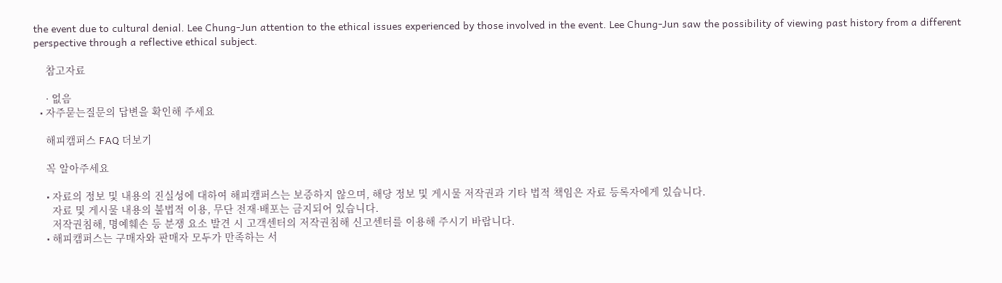the event due to cultural denial. Lee Chung-Jun attention to the ethical issues experienced by those involved in the event. Lee Chung-Jun saw the possibility of viewing past history from a different perspective through a reflective ethical subject.

    참고자료

    · 없음
  • 자주묻는질문의 답변을 확인해 주세요

    해피캠퍼스 FAQ 더보기

    꼭 알아주세요

    • 자료의 정보 및 내용의 진실성에 대하여 해피캠퍼스는 보증하지 않으며, 해당 정보 및 게시물 저작권과 기타 법적 책임은 자료 등록자에게 있습니다.
      자료 및 게시물 내용의 불법적 이용, 무단 전재∙배포는 금지되어 있습니다.
      저작권침해, 명예훼손 등 분쟁 요소 발견 시 고객센터의 저작권침해 신고센터를 이용해 주시기 바랍니다.
    • 해피캠퍼스는 구매자와 판매자 모두가 만족하는 서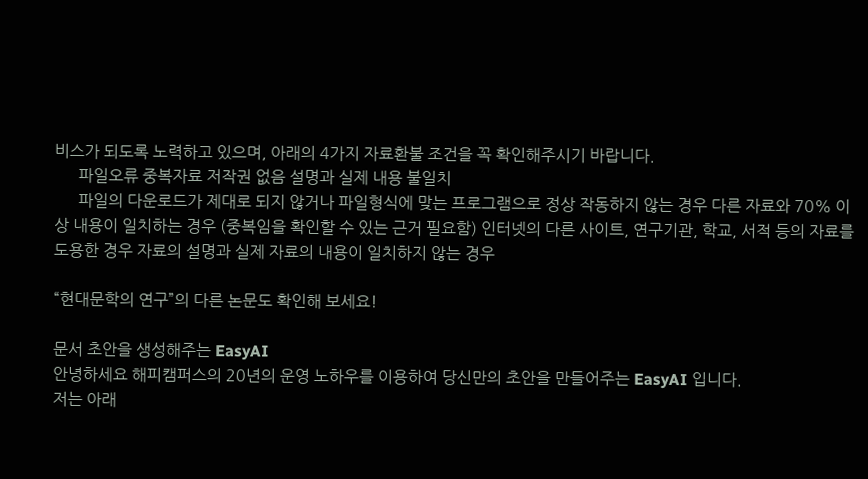비스가 되도록 노력하고 있으며, 아래의 4가지 자료환불 조건을 꼭 확인해주시기 바랍니다.
      파일오류 중복자료 저작권 없음 설명과 실제 내용 불일치
      파일의 다운로드가 제대로 되지 않거나 파일형식에 맞는 프로그램으로 정상 작동하지 않는 경우 다른 자료와 70% 이상 내용이 일치하는 경우 (중복임을 확인할 수 있는 근거 필요함) 인터넷의 다른 사이트, 연구기관, 학교, 서적 등의 자료를 도용한 경우 자료의 설명과 실제 자료의 내용이 일치하지 않는 경우

“현대문학의 연구”의 다른 논문도 확인해 보세요!

문서 초안을 생성해주는 EasyAI
안녕하세요 해피캠퍼스의 20년의 운영 노하우를 이용하여 당신만의 초안을 만들어주는 EasyAI 입니다.
저는 아래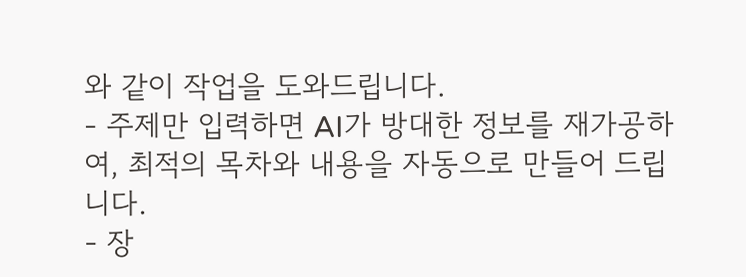와 같이 작업을 도와드립니다.
- 주제만 입력하면 AI가 방대한 정보를 재가공하여, 최적의 목차와 내용을 자동으로 만들어 드립니다.
- 장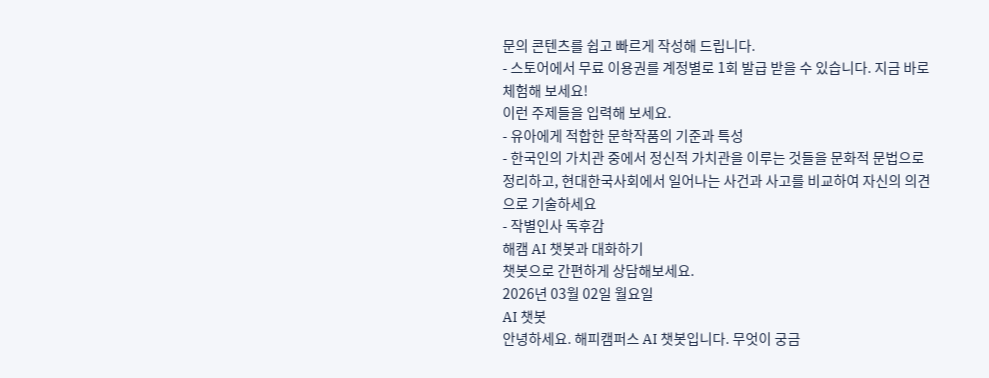문의 콘텐츠를 쉽고 빠르게 작성해 드립니다.
- 스토어에서 무료 이용권를 계정별로 1회 발급 받을 수 있습니다. 지금 바로 체험해 보세요!
이런 주제들을 입력해 보세요.
- 유아에게 적합한 문학작품의 기준과 특성
- 한국인의 가치관 중에서 정신적 가치관을 이루는 것들을 문화적 문법으로 정리하고, 현대한국사회에서 일어나는 사건과 사고를 비교하여 자신의 의견으로 기술하세요
- 작별인사 독후감
해캠 AI 챗봇과 대화하기
챗봇으로 간편하게 상담해보세요.
2026년 03월 02일 월요일
AI 챗봇
안녕하세요. 해피캠퍼스 AI 챗봇입니다. 무엇이 궁금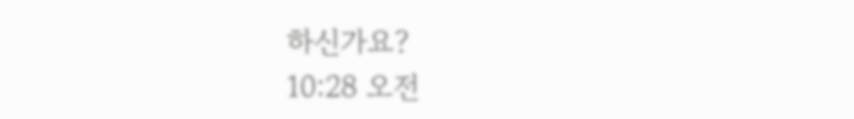하신가요?
10:28 오전